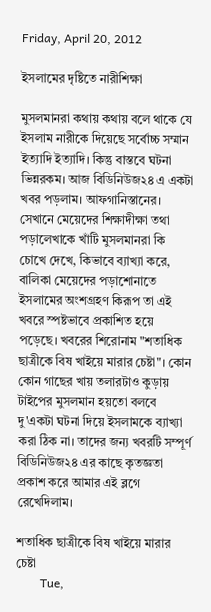Friday, April 20, 2012

ইসলামের দৃষ্টিতে নারীশিক্ষা

মুসলমানরা কথায় কথায় বলে থাকে যে ইসলাম নারীকে দিয়েছে সর্বোচ্চ সম্মান ইত্যাদি ইত্যাদি। কিন্তু বাস্তবে ঘটনা ভিন্নরকম। আজ বিডিনিউজ২৪ এ একটা খবর পড়লাম। আফগানিস্তানের। সেখানে মেয়েদের শিক্ষাদীক্ষা তথা পড়ালেখাকে খাঁটি মুসলমানরা কি চোখে দেখে, কিভাবে ব্যাখ্যা করে, বালিকা মেয়েদের পড়াশোনাতে ইসলামের অংশগ্রহণ কিরূপ তা এই খবরে স্পষ্টভাবে প্রকাশিত হয়ে পড়েছে। খবরের শিরোনাম "শতাধিক ছাত্রীকে বিষ খাইয়ে মারার চেষ্টা"। কোন কোন গাছের খায় তলারটাও কুড়ায় টাইপের মুসলমান হয়তো বলবে দু'একটা ঘটনা দিয়ে ইসলামকে ব্যাখ্যা করা ঠিক না। তাদের জন্য খবরটি সম্পূর্ণ বিডিনিউজ২৪ এর কাছে কৃতজ্ঞতা প্রকাশ করে আমার এই ব্লগে রেখেদিলাম।

শতাধিক ছাত্রীকে বিষ খাইয়ে মারার চেষ্টা
        Tue,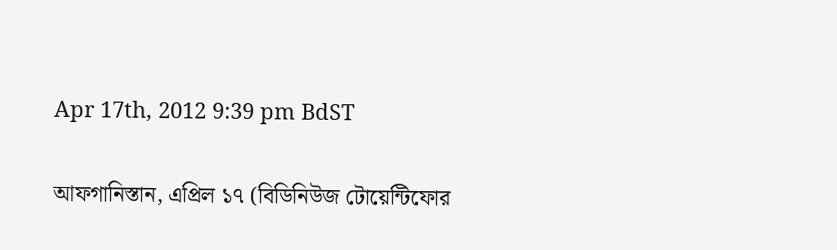Apr 17th, 2012 9:39 pm BdST

আফগানিস্তান, এপ্রিল ১৭ (বিডিনিউজ টোয়েন্টিফোর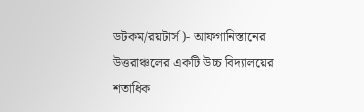ডটকম/রয়টার্স)- আফগানিস্তানের উত্তরাঞ্চলের একটি উচ্চ বিদ্যালয়ের শতাধিক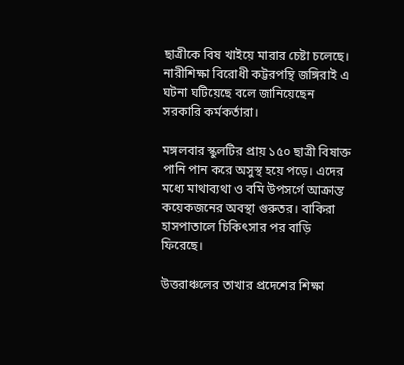ছাত্রীকে বিষ খাইয়ে মারার চেষ্টা চলেছে। নারীশিক্ষা বিরোধী কট্টরপন্থি জঙ্গিরাই এ ঘটনা ঘটিয়েছে বলে জানিয়েছেন সরকারি কর্মকর্তারা।

মঙ্গলবার স্কুলটির প্রায় ১৫০ ছাত্রী বিষাক্ত পানি পান করে অসুস্থ হয়ে পড়ে। এদের মধ্যে মাথাব্যথা ও বমি উপসর্গে আক্রান্ত কয়েকজনের অবস্থা গুরুতর। বাকিরা হাসপাতালে চিকিৎসার পর বাড়ি ফিরেছে।

উত্তরাঞ্চলের তাখার প্রদেশের শিক্ষা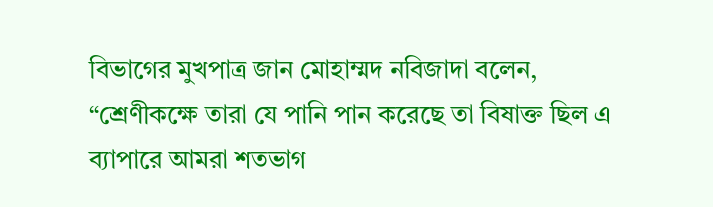বিভাগের মুখপাত্র জান মোহাম্মদ নবিজাদা বলেন, “শ্রেণীকক্ষে তারা যে পানি পান করেছে তা বিষাক্ত ছিল এ ব্যাপারে আমরা শতভাগ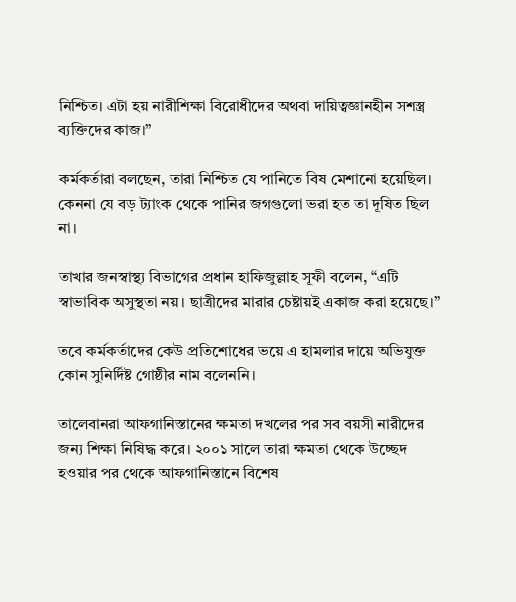নিশ্চিত। এটা হয় নারীশিক্ষা বিরোধীদের অথবা দায়িত্বজ্ঞানহীন সশস্ত্র ব্যক্তিদের কাজ।”

কর্মকর্তারা বলছেন, তারা নিশ্চিত যে পানিতে বিষ মেশানো হয়েছিল। কেননা যে বড় ট্যাংক থেকে পানির জগগুলো ভরা হত তা দূষিত ছিল না।

তাখার জনস্বাস্থ্য বিভাগের প্রধান হাফিজুল্লাহ সূফী বলেন, “এটি স্বাভাবিক অসুস্থতা নয়। ছাত্রীদের মারার চেষ্টায়ই একাজ করা হয়েছে।”

তবে কর্মকর্তাদের কেউ প্রতিশোধের ভয়ে এ হামলার দায়ে অভিযুক্ত কোন সুনির্দিষ্ট গোষ্ঠীর নাম বলেননি।

তালেবানরা আফগানিস্তানের ক্ষমতা দখলের পর সব বয়সী নারীদের জন্য শিক্ষা নিষিদ্ধ করে। ২০০১ সালে তারা ক্ষমতা থেকে উচ্ছেদ হওয়ার পর থেকে আফগানিস্তানে বিশেষ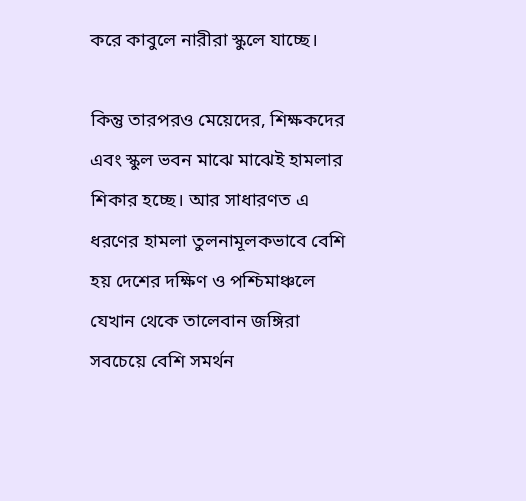করে কাবুলে নারীরা স্কুলে যাচ্ছে।

কিন্তু তারপরও মেয়েদের, শিক্ষকদের এবং স্কুল ভবন মাঝে মাঝেই হামলার শিকার হচ্ছে। আর সাধারণত এ ধরণের হামলা তুলনামূলকভাবে বেশি হয় দেশের দক্ষিণ ও পশ্চিমাঞ্চলে যেখান থেকে তালেবান জঙ্গিরা সবচেয়ে বেশি সমর্থন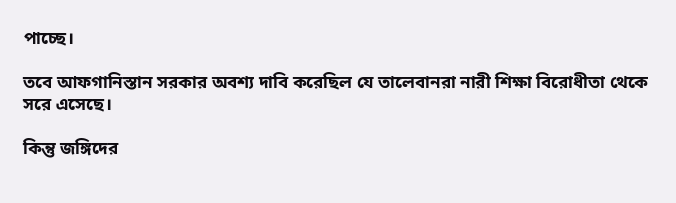পাচ্ছে।

তবে আফগানিস্তান সরকার অবশ্য দাবি করেছিল যে তালেবানরা নারী শিক্ষা বিরোধীতা থেকে সরে এসেছে।

কিন্তু জঙ্গিদের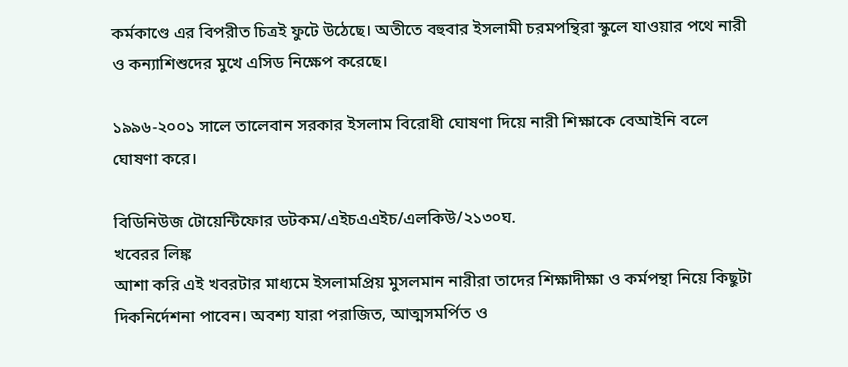কর্মকাণ্ডে এর বিপরীত চিত্রই ফুটে উঠেছে। অতীতে বহুবার ইসলামী চরমপন্থিরা স্কুলে যাওয়ার পথে নারী ও কন্যাশিশুদের মুখে এসিড নিক্ষেপ করেছে।

১৯৯৬-২০০১ সালে তালেবান সরকার ইসলাম বিরোধী ঘোষণা দিয়ে নারী শিক্ষাকে বেআইনি বলে ঘোষণা করে।

বিডিনিউজ টোয়েন্টিফোর ডটকম/এইচএএইচ/এলকিউ/২১৩০ঘ.
খবেরর লিঙ্ক
আশা করি এই খবরটার মাধ্যমে ইসলামপ্রিয় মুসলমান নারীরা তাদের শিক্ষাদীক্ষা ও কর্মপন্থা নিয়ে কিছুটা দিকনির্দেশনা পাবেন। অবশ্য যারা পরাজিত, আত্মসমর্পিত ও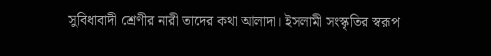সুবিধাবাদী শ্রেণীর নারী তাদের কথা আলাদা। ইসলামী সংস্কৃতির স্বরূপ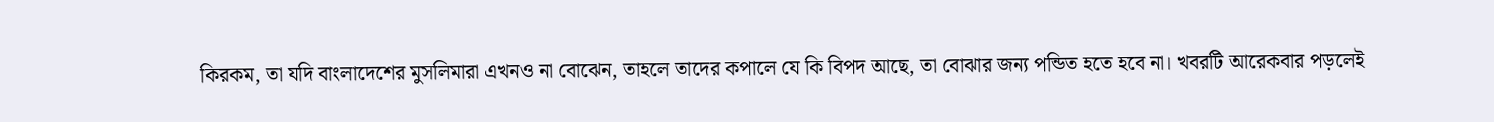কিরকম, তা যদি বাংলাদেশের মুসলিমারা এখনও না বোঝেন, তাহলে তাদের কপালে যে কি বিপদ আছে, তা বোঝার জন্য পন্ডিত হতে হবে না। খবরটি আরেকবার পড়লেই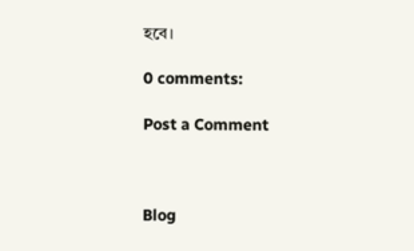হবে।

0 comments:

Post a Comment



Blog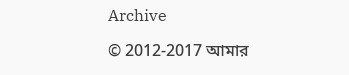Archive

© 2012-2017 আমার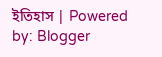ইতিহাস | Powered by: Blogger